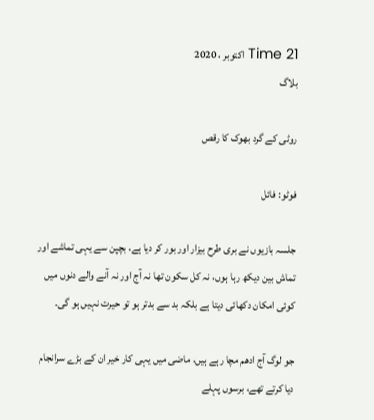Time 21 اکتوبر ، 2020
بلاگ

روٹی کے گرد بھوک کا رقص

فوٹو: فائل

جلسہ بازیوں نے بری طرح بیزار اور بور کر دیا ہے، بچپن سے یہی تماشے اور تماش بین دیکھ رہا ہوں، نہ کل سکون تھا نہ آج اور نہ آنے والے دنوں میں کوئی امکان دکھائی دیتا ہے بلکہ بد سے بدتر ہو تو حیرت نہیں ہو گی۔

جو لوگ آج ادھم مچا رہے ہیں، ماضی میں یہی کار خیر ان کے بڑے سرانجام دیا کرتے تھے، برسوں پہلے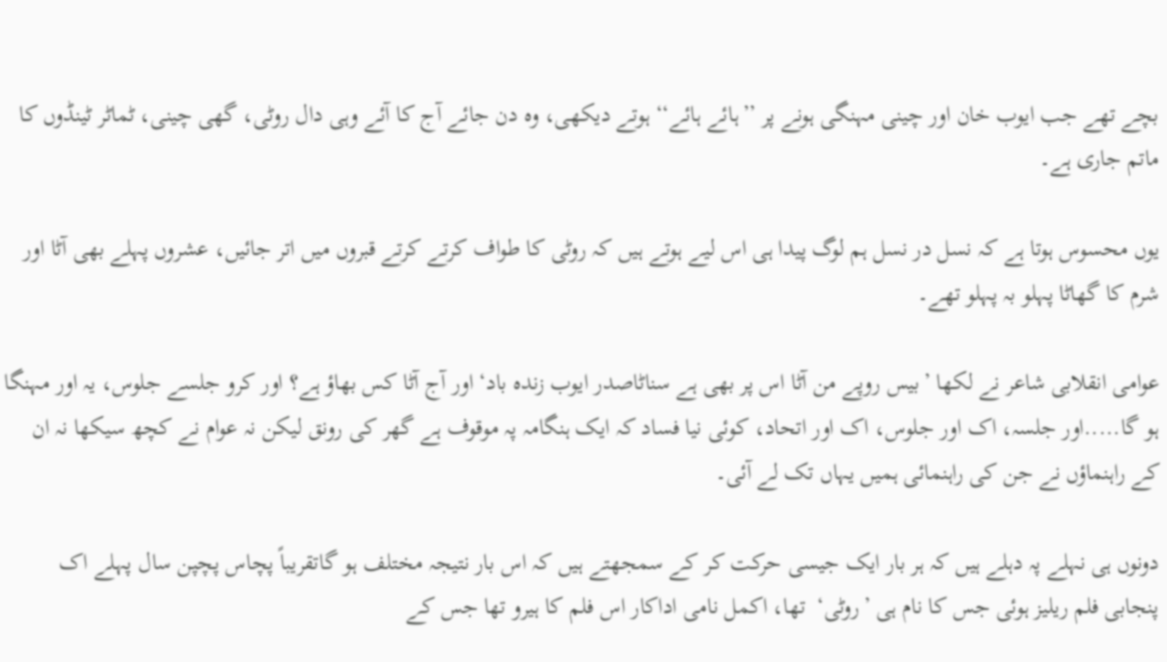بچے تھے جب ایوب خان اور چینی مہنگی ہونے پر ’’ہائے ہائے‘‘ ہوتے دیکھی، وہ دن جائے آج کا آئے وہی دال روٹی، گھی چینی، ٹماٹر ٹینڈوں کا ماتم جاری ہے۔

یوں محسوس ہوتا ہے کہ نسل در نسل ہم لوگ پیدا ہی اس لیے ہوتے ہیں کہ روٹی کا طواف کرتے کرتے قبروں میں اتر جائیں، عشروں پہلے بھی آٹا اور شرم کا گھاٹا پہلو بہ پہلو تھے۔

عوامی انقلابی شاعر نے لکھا ’بیس روپے من آٹا اس پر بھی ہے سناٹاصدر ایوب زندہ باد‘ اور آج آٹا کس بھاؤ ہے؟ اور کرو جلسے جلوس، یہ اور مہنگا ہو گا.....اور جلسہ، اک اور جلوس، اک اور اتحاد، کوئی نیا فساد کہ ایک ہنگامہ پہ موقوف ہے گھر کی رونق لیکن نہ عوام نے کچھ سیکھا نہ ان کے راہنماؤں نے جن کی راہنمائی ہمیں یہاں تک لے آئی۔

دونوں ہی نہلے پہ دہلے ہیں کہ ہر بار ایک جیسی حرکت کر کے سمجھتے ہیں کہ اس بار نتیجہ مختلف ہو گاتقریباً پچاس پچپن سال پہلے اک پنجابی فلم ریلیز ہوئی جس کا نام ہی ’روٹی‘  تھا، اکمل نامی اداکار اس فلم کا ہیرو تھا جس کے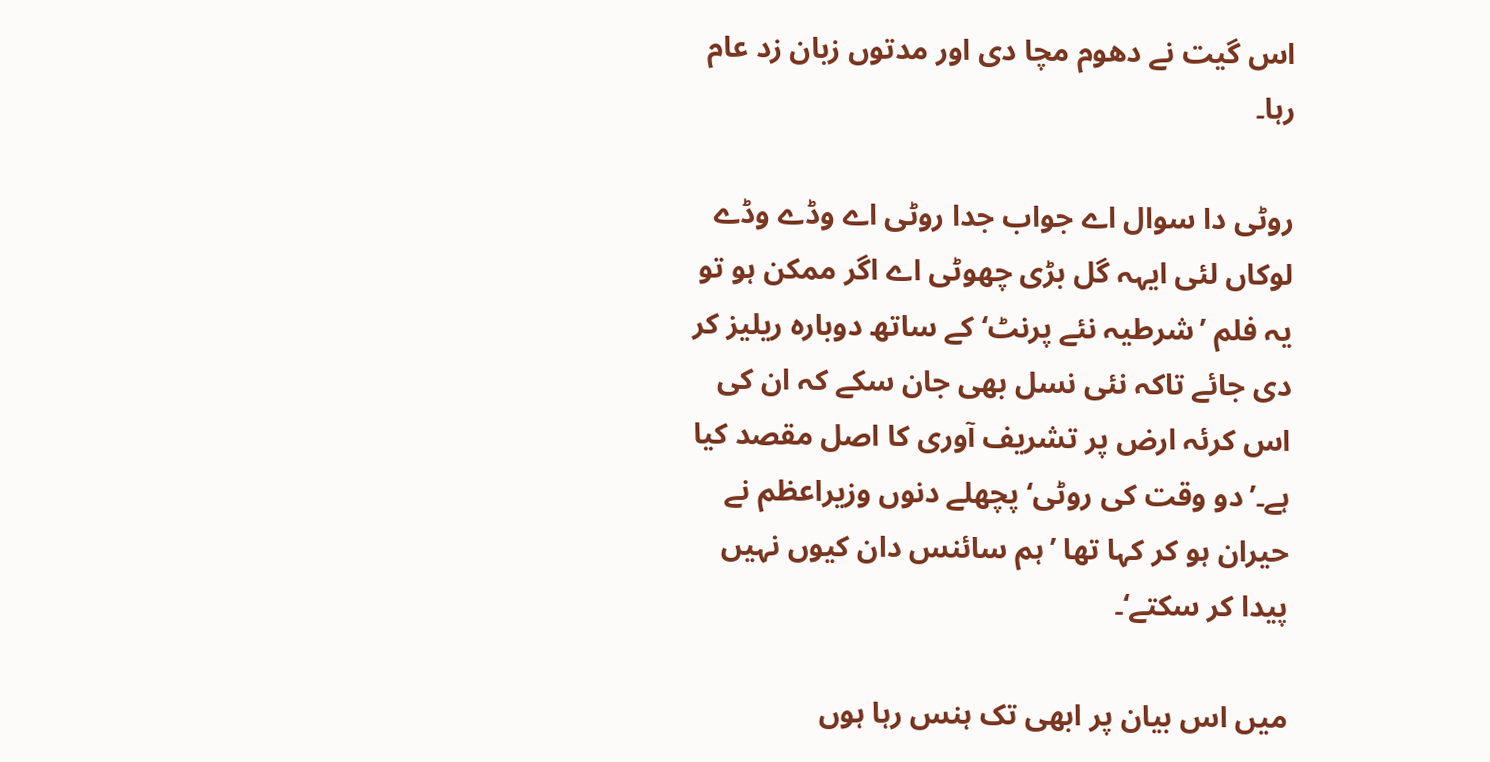اس گیت نے دھوم مچا دی اور مدتوں زبان زد عام رہا۔

روٹی دا سوال اے جواب جدا روٹی اے وڈے وڈے لوکاں لئی ایہہ گل بڑی چھوٹی اے اگر ممکن ہو تو یہ فلم ’شرطیہ نئے پرنٹ‘ کے ساتھ دوبارہ ریلیز کر دی جائے تاکہ نئی نسل بھی جان سکے کہ ان کی اس کرئہ ارض پر تشریف آوری کا اصل مقصد کیا ہے۔’دو وقت کی روٹی‘ پچھلے دنوں وزیراعظم نے حیران ہو کر کہا تھا ’ہم سائنس دان کیوں نہیں پیدا کر سکتے‘۔

میں اس بیان پر ابھی تک ہنس رہا ہوں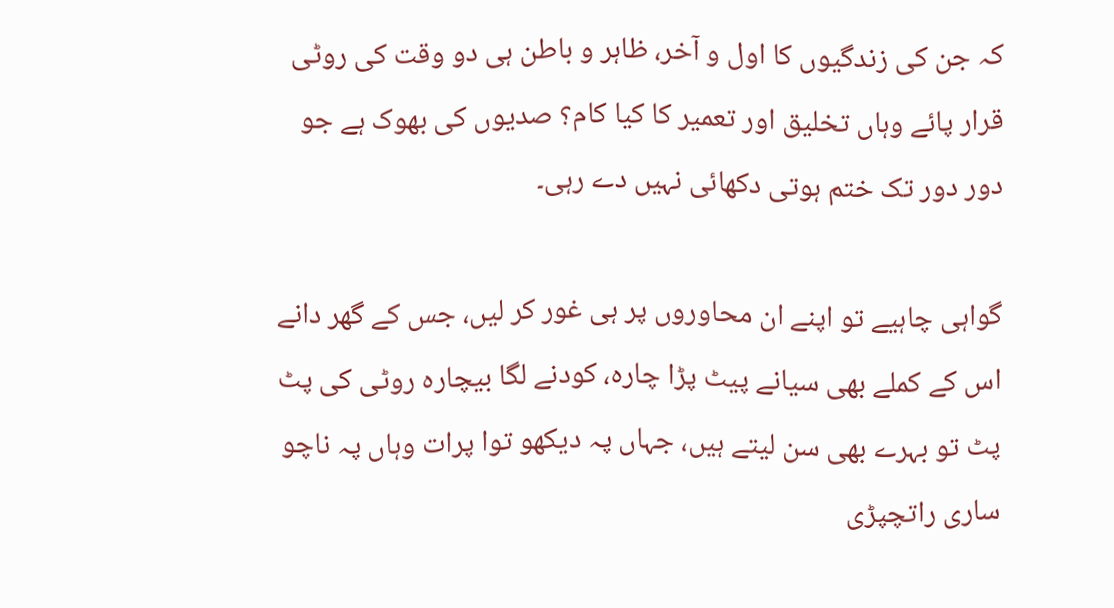کہ جن کی زندگیوں کا اول و آخر، ظاہر و باطن ہی دو وقت کی روٹی قرار پائے وہاں تخلیق اور تعمیر کا کیا کام؟ صدیوں کی بھوک ہے جو دور دور تک ختم ہوتی دکھائی نہیں دے رہی۔

گواہی چاہیے تو اپنے ان محاوروں پر ہی غور کر لیں، جس کے گھر دانے اس کے کملے بھی سیانے پیٹ پڑا چارہ، کودنے لگا بیچارہ روٹی کی پٹ پٹ تو بہرے بھی سن لیتے ہیں، جہاں پہ دیکھو توا پرات وہاں پہ ناچو ساری راتچپڑی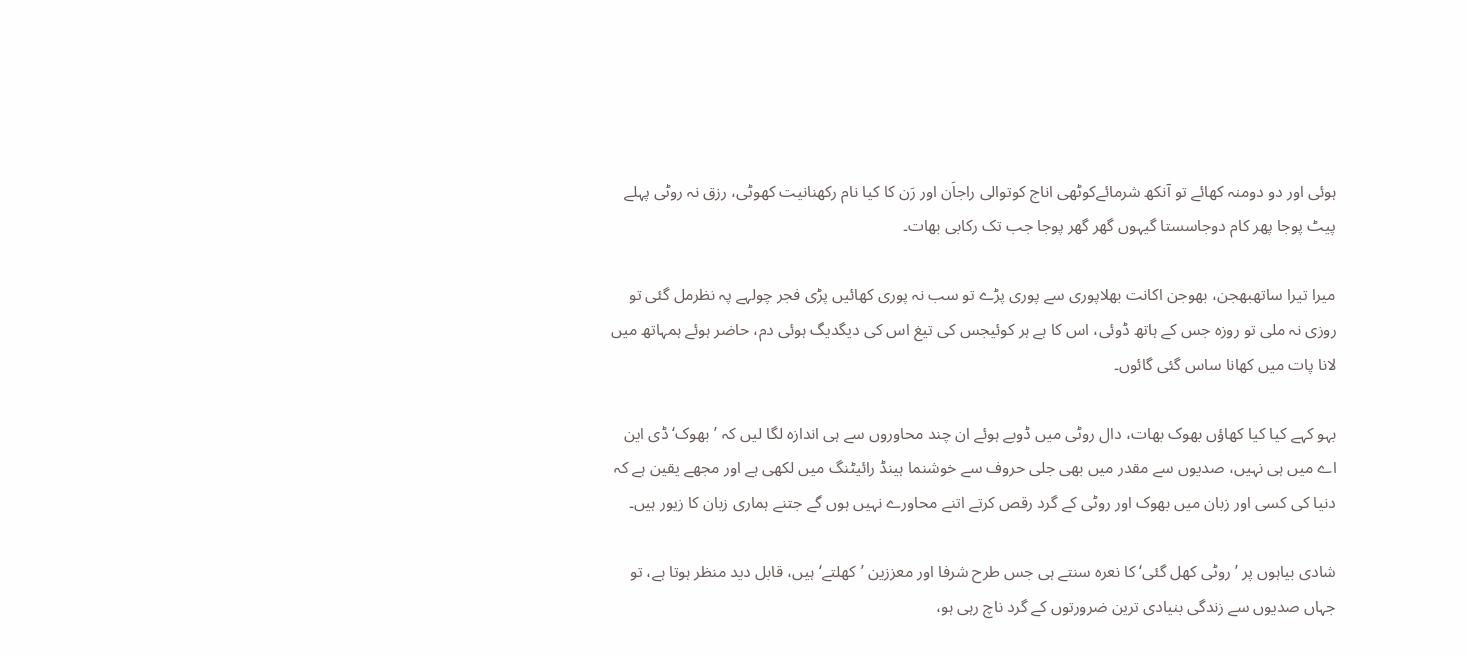ہوئی اور دو دومنہ کھائے تو آنکھ شرمائےکوٹھی اناج کوتوالی راجاَن اور رَن کا کیا نام رکھنانیت کھوٹی، رزق نہ روٹی پہلے پیٹ پوجا پھر کام دوجاسستا گیہوں گھر گھر پوجا جب تک رکابی بھات۔

میرا تیرا ساتھبھجن، بھوجن اکانت بھلاپوری سے پوری پڑے تو سب نہ پوری کھائیں پڑی فجر چولہے پہ نظرمل گئی تو روزی نہ ملی تو روزہ جس کے ہاتھ ڈوئی، اس کا ہے ہر کوئیجس کی تیغ اس کی دیگدیگ ہوئی دم، حاضر ہوئے ہمہاتھ میں لانا پات میں کھانا ساس گئی گائوں۔

بہو کہے کیا کیا کھاؤں بھوک بھات، دال روٹی میں ڈوبے ہوئے ان چند محاوروں سے ہی اندازہ لگا لیں کہ ’بھوک‘ ڈی این اے میں ہی نہیں، صدیوں سے مقدر میں بھی جلی حروف سے خوشنما ہینڈ رائیٹنگ میں لکھی ہے اور مجھے یقین ہے کہ دنیا کی کسی اور زبان میں بھوک اور روٹی کے گرد رقص کرتے اتنے محاورے نہیں ہوں گے جتنے ہماری زبان کا زیور ہیں۔

شادی بیاہوں پر ’روٹی کھل گئی‘ کا نعرہ سنتے ہی جس طرح شرفا اور معززین ’کھلتے‘ ہیں، قابل دید منظر ہوتا ہے، تو جہاں صدیوں سے زندگی بنیادی ترین ضرورتوں کے گرد ناچ رہی ہو،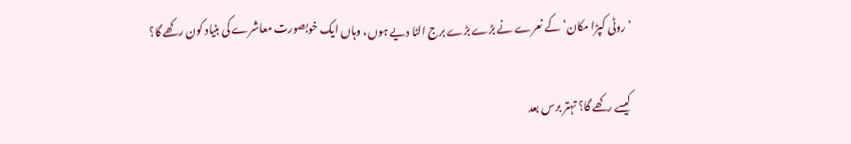’روٹی کپڑا مکان‘ کے نعرے نے بڑے بڑے برج الٹا دیے ہوں، وہاں ایک خوبصورت معاشرے کی بنیاد کون رکھے گا؟

کیسے رکھے گا؟ تہتر برس بعد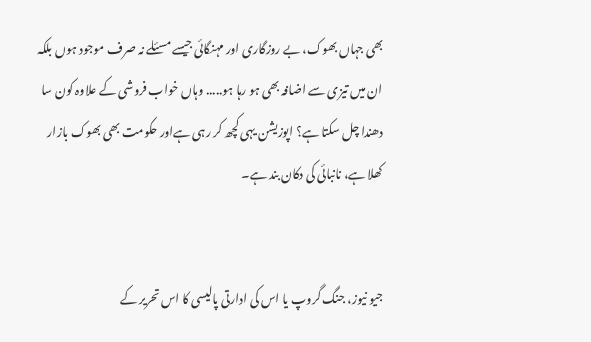بھی جہاں بھوک، بے روزگاری اور مہنگائی جیسے مسئلے نہ صرف موجود ہوں بلکہ ان میں تیزی سے اضافہ بھی ہو رہا ہو..... وہاں خواب فروشی کے علاوہ کون سا دھندا چل سکتا ہے؟ اپوزیشن یہی کچھ کر رہی ہےاور حکومت بھی بھوک بازار کھلا ہے، نانبائی کی دکان بند ہے۔


جیو نیوز، جنگ گروپ یا اس کی ادارتی پالیسی کا اس تحریر کے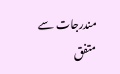مندرجات سے متفق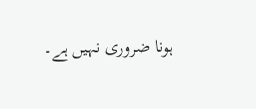ہونا ضروری نہیں ہے۔